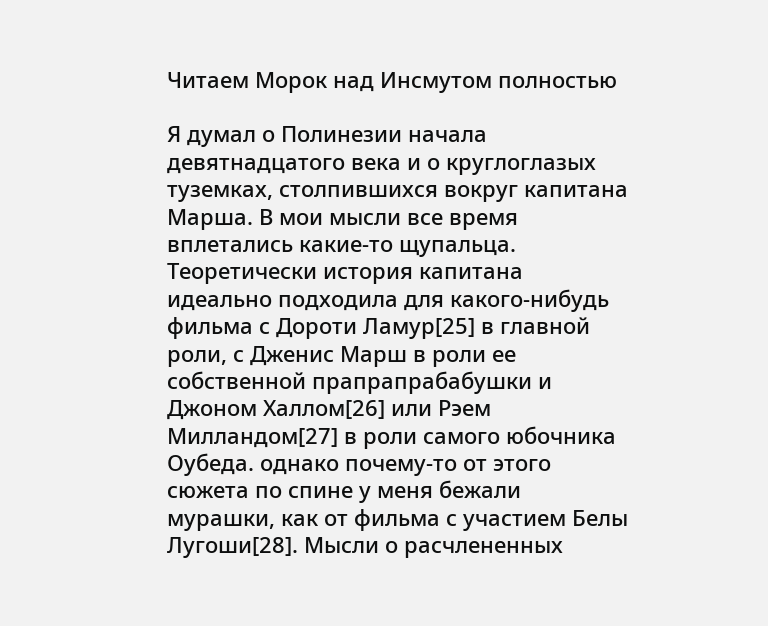Читаем Морок над Инсмутом полностью

Я думал о Полинезии начала девятнадцатого века и о круглоглазых туземках, столпившихся вокруг капитана Марша. В мои мысли все время вплетались какие-то щупальца. Теоретически история капитана идеально подходила для какого-нибудь фильма с Дороти Ламур[25] в главной роли, с Дженис Марш в роли ее собственной прапрапрабабушки и Джоном Халлом[26] или Рэем Милландом[27] в роли самого юбочника Оубеда. однако почему-то от этого сюжета по спине у меня бежали мурашки, как от фильма с участием Белы Лугоши[28]. Мысли о расчлененных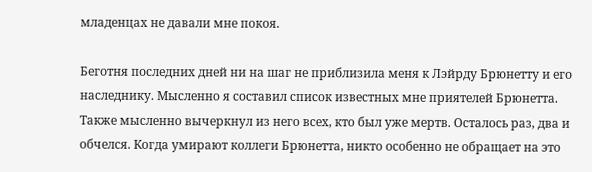младенцах не давали мне покоя.

Беготня последних дней ни на шаг не приблизила меня к Лэйрду Брюнетту и его наследнику. Мысленно я составил список известных мне приятелей Брюнетта. Также мысленно вычеркнул из него всех, кто был уже мертв. Осталось раз, два и обчелся. Когда умирают коллеги Брюнетта, никто особенно не обращает на это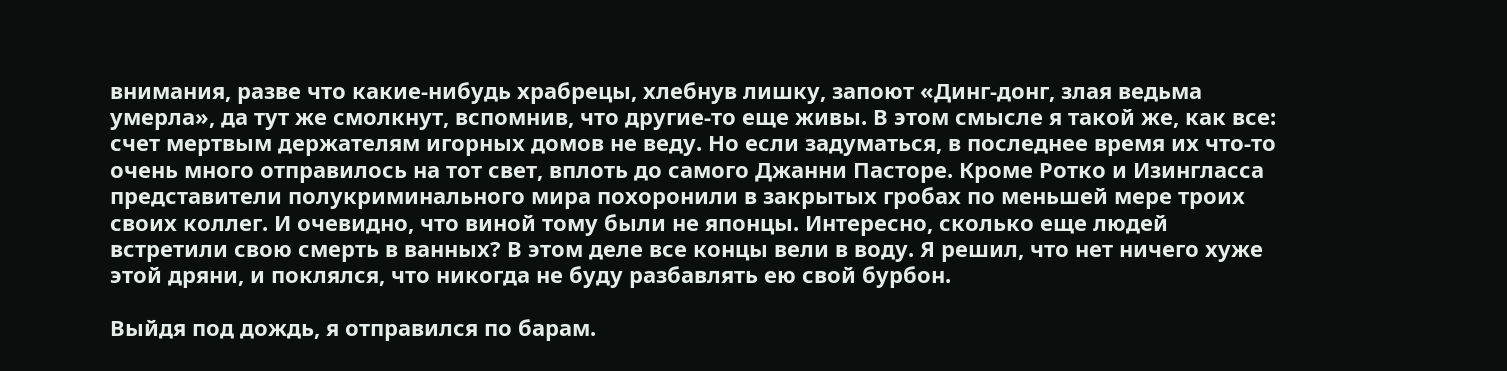внимания, разве что какие-нибудь храбрецы, хлебнув лишку, запоют «Динг-донг, злая ведьма умерла», да тут же смолкнут, вспомнив, что другие-то еще живы. В этом смысле я такой же, как все: счет мертвым держателям игорных домов не веду. Но если задуматься, в последнее время их что-то очень много отправилось на тот свет, вплоть до самого Джанни Пасторе. Кроме Ротко и Изингласса представители полукриминального мира похоронили в закрытых гробах по меньшей мере троих своих коллег. И очевидно, что виной тому были не японцы. Интересно, сколько еще людей встретили свою смерть в ванных? В этом деле все концы вели в воду. Я решил, что нет ничего хуже этой дряни, и поклялся, что никогда не буду разбавлять ею свой бурбон.

Выйдя под дождь, я отправился по барам.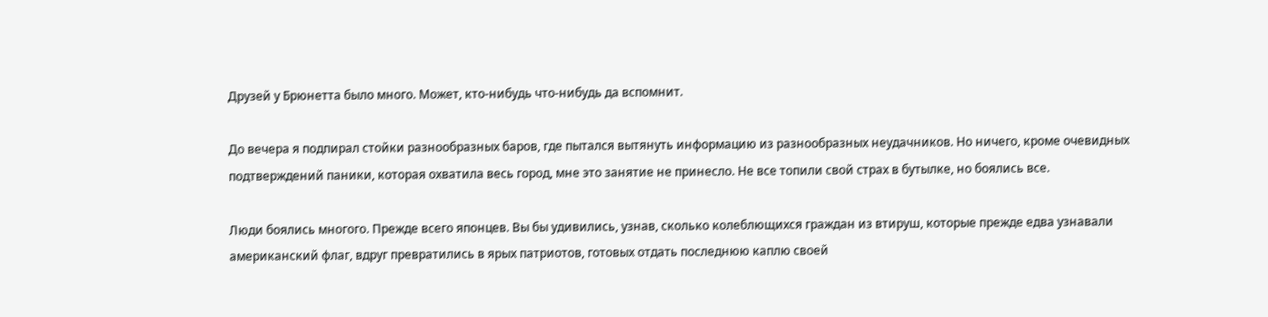Друзей у Брюнетта было много. Может, кто-нибудь что-нибудь да вспомнит.

До вечера я подпирал стойки разнообразных баров, где пытался вытянуть информацию из разнообразных неудачников. Но ничего, кроме очевидных подтверждений паники, которая охватила весь город, мне это занятие не принесло. Не все топили свой страх в бутылке, но боялись все.

Люди боялись многого. Прежде всего японцев. Вы бы удивились, узнав, сколько колеблющихся граждан из втируш, которые прежде едва узнавали американский флаг, вдруг превратились в ярых патриотов, готовых отдать последнюю каплю своей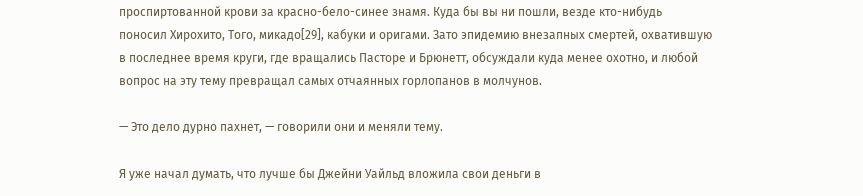проспиртованной крови за красно-бело-синее знамя. Куда бы вы ни пошли, везде кто-нибудь поносил Хирохито, Того, микадо[29], кабуки и оригами. Зато эпидемию внезапных смертей, охватившую в последнее время круги, где вращались Пасторе и Брюнетт, обсуждали куда менее охотно, и любой вопрос на эту тему превращал самых отчаянных горлопанов в молчунов.

— Это дело дурно пахнет, — говорили они и меняли тему.

Я уже начал думать, что лучше бы Джейни Уайльд вложила свои деньги в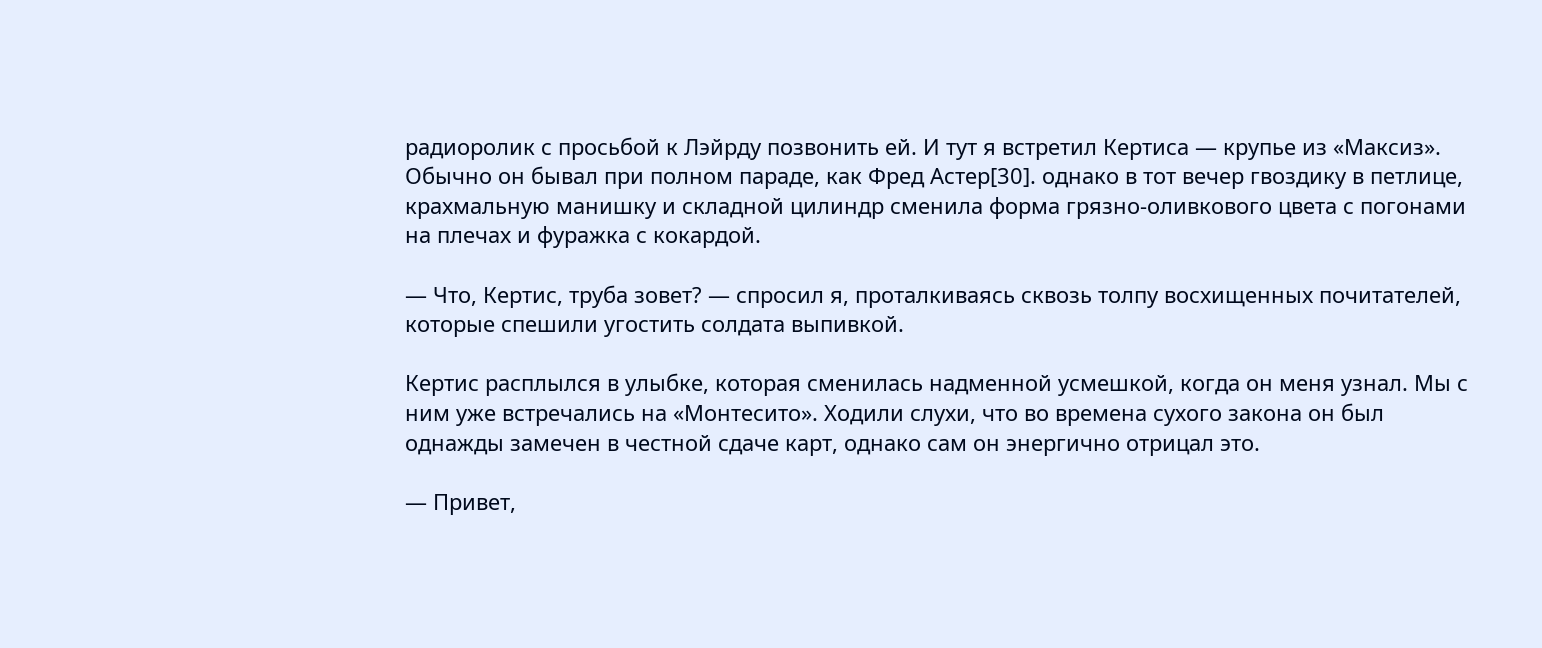радиоролик с просьбой к Лэйрду позвонить ей. И тут я встретил Кертиса — крупье из «Максиз». Обычно он бывал при полном параде, как Фред Астер[30]. однако в тот вечер гвоздику в петлице, крахмальную манишку и складной цилиндр сменила форма грязно-оливкового цвета с погонами на плечах и фуражка с кокардой.

— Что, Кертис, труба зовет? — спросил я, проталкиваясь сквозь толпу восхищенных почитателей, которые спешили угостить солдата выпивкой.

Кертис расплылся в улыбке, которая сменилась надменной усмешкой, когда он меня узнал. Мы с ним уже встречались на «Монтесито». Ходили слухи, что во времена сухого закона он был однажды замечен в честной сдаче карт, однако сам он энергично отрицал это.

— Привет,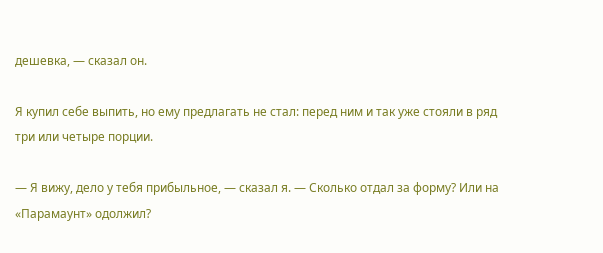дешевка, — сказал он.

Я купил себе выпить, но ему предлагать не стал: перед ним и так уже стояли в ряд три или четыре порции.

— Я вижу, дело у тебя прибыльное, — сказал я. — Сколько отдал за форму? Или на «Парамаунт» одолжил?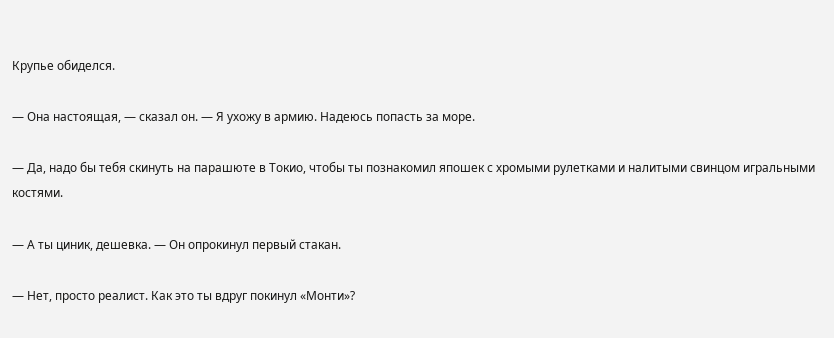Крупье обиделся.

— Она настоящая, — сказал он. — Я ухожу в армию. Надеюсь попасть за море.

— Да, надо бы тебя скинуть на парашюте в Токио, чтобы ты познакомил япошек с хромыми рулетками и налитыми свинцом игральными костями.

— А ты циник, дешевка. — Он опрокинул первый стакан.

— Нет, просто реалист. Как это ты вдруг покинул «Монти»?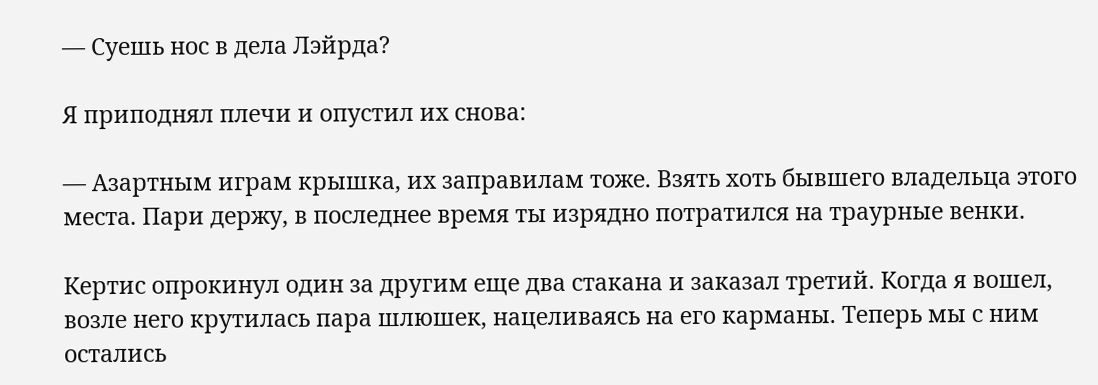— Суешь нос в дела Лэйрда?

Я приподнял плечи и опустил их снова:

— Азартным играм крышка, их заправилам тоже. Взять хоть бывшего владельца этого места. Пари держу, в последнее время ты изрядно потратился на траурные венки.

Кертис опрокинул один за другим еще два стакана и заказал третий. Когда я вошел, возле него крутилась пара шлюшек, нацеливаясь на его карманы. Теперь мы с ним остались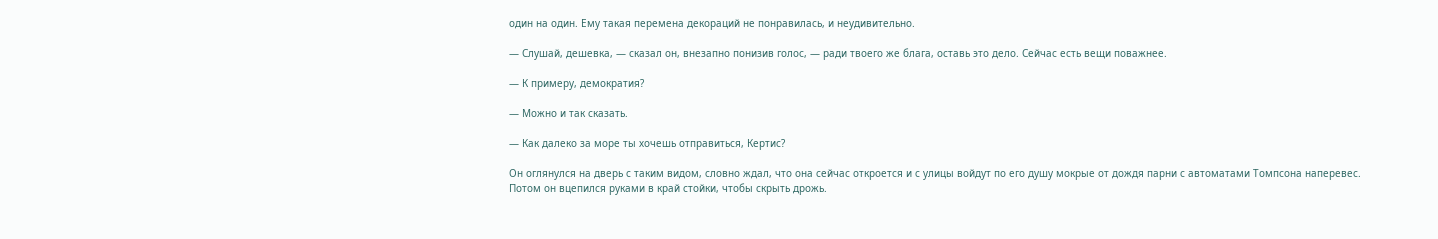один на один. Ему такая перемена декораций не понравилась, и неудивительно.

— Слушай, дешевка, — сказал он, внезапно понизив голос, — ради твоего же блага, оставь это дело. Сейчас есть вещи поважнее.

— К примеру, демократия?

— Можно и так сказать.

— Как далеко за море ты хочешь отправиться, Кертис?

Он оглянулся на дверь с таким видом, словно ждал, что она сейчас откроется и с улицы войдут по его душу мокрые от дождя парни с автоматами Томпсона наперевес. Потом он вцепился руками в край стойки, чтобы скрыть дрожь.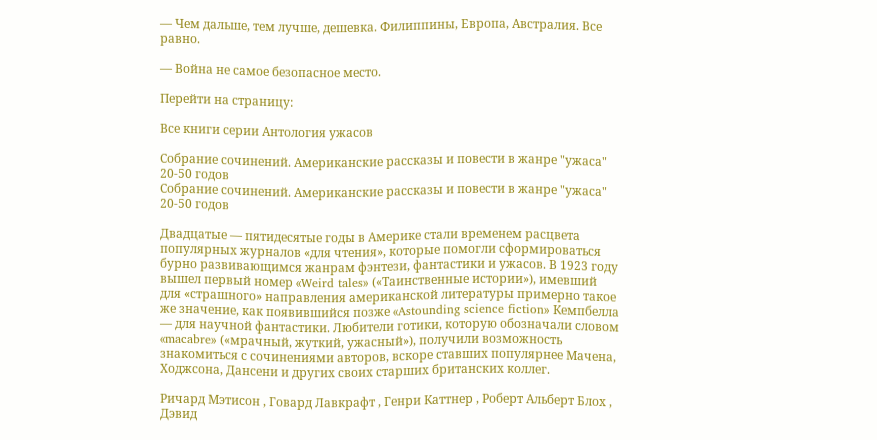— Чем дальше, тем лучше, дешевка. Филиппины, Европа, Австралия. Все равно.

— Война не самое безопасное место.

Перейти на страницу:

Все книги серии Антология ужасов

Собрание сочинений. Американские рассказы и повести в жанре "ужаса" 20-50 годов
Собрание сочинений. Американские рассказы и повести в жанре "ужаса" 20-50 годов

Двадцатые — пятидесятые годы в Америке стали временем расцвета популярных журналов «для чтения», которые помогли сформироваться бурно развивающимся жанрам фэнтези, фантастики и ужасов. В 1923 году вышел первый номер «Weird tales» («Таинственные истории»), имевший для «страшного» направления американской литературы примерно такое же значение, как появившийся позже «Astounding science fiction» Кемпбелла — для научной фантастики. Любители готики, которую обозначали словом «macabre» («мрачный, жуткий, ужасный»), получили возможность знакомиться с сочинениями авторов, вскоре ставших популярнее Мачена, Ходжсона, Дансени и других своих старших британских коллег.

Ричард Мэтисон , Говард Лавкрафт , Генри Каттнер , Роберт Альберт Блох , Дэвид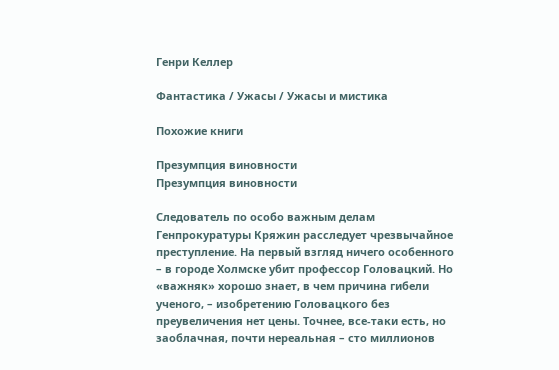Генри Келлер

Фантастика / Ужасы / Ужасы и мистика

Похожие книги

Презумпция виновности
Презумпция виновности

Следователь по особо важным делам Генпрокуратуры Кряжин расследует чрезвычайное преступление. На первый взгляд ничего особенного – в городе Холмске убит профессор Головацкий. Но «важняк» хорошо знает, в чем причина гибели ученого, – изобретению Головацкого без преувеличения нет цены. Точнее, все-таки есть, но заоблачная, почти нереальная – сто миллионов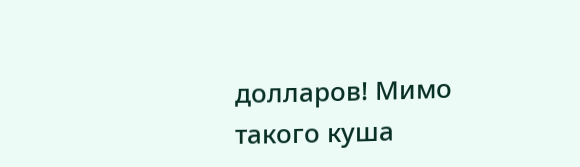долларов! Мимо такого куша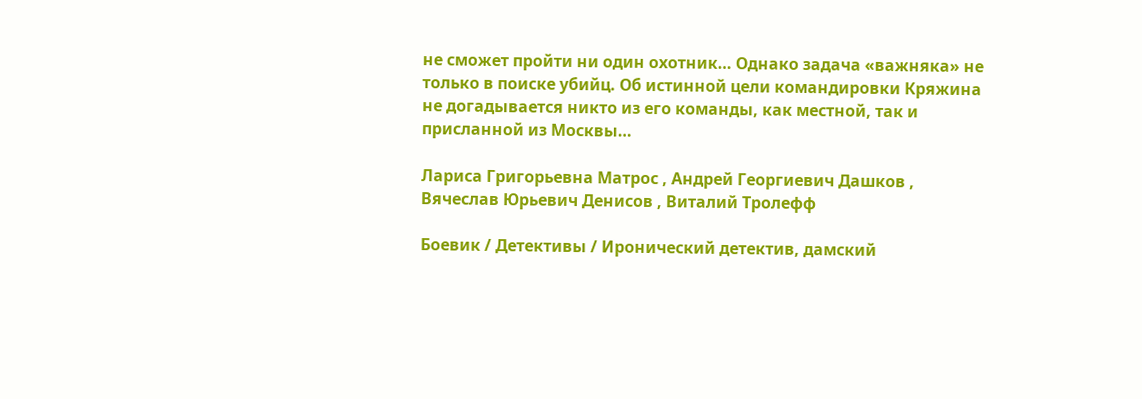не сможет пройти ни один охотник… Однако задача «важняка» не только в поиске убийц. Об истинной цели командировки Кряжина не догадывается никто из его команды, как местной, так и присланной из Москвы…

Лариса Григорьевна Матрос , Андрей Георгиевич Дашков , Вячеслав Юрьевич Денисов , Виталий Тролефф

Боевик / Детективы / Иронический детектив, дамский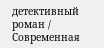детективный роман / Современная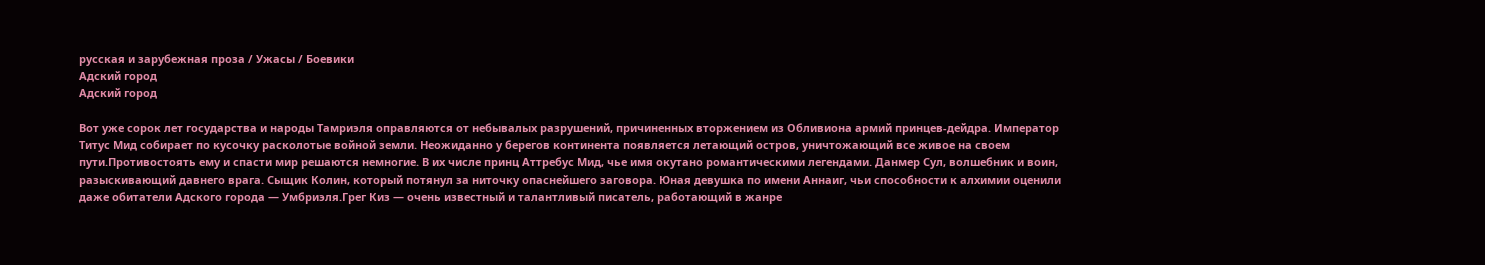русская и зарубежная проза / Ужасы / Боевики
Адский город
Адский город

Вот уже сорок лет государства и народы Тамриэля оправляются от небывалых разрушений, причиненных вторжением из Обливиона армий принцев-дейдра. Император Титус Мид собирает по кусочку расколотые войной земли. Неожиданно у берегов континента появляется летающий остров, уничтожающий все живое на своем пути.Противостоять ему и спасти мир решаются немногие. В их числе принц Аттребус Мид, чье имя окутано романтическими легендами. Данмер Сул, волшебник и воин, разыскивающий давнего врага. Сыщик Колин, который потянул за ниточку опаснейшего заговора. Юная девушка по имени Аннаиг, чьи способности к алхимии оценили даже обитатели Адского города — Умбриэля.Грег Киз — очень известный и талантливый писатель, работающий в жанре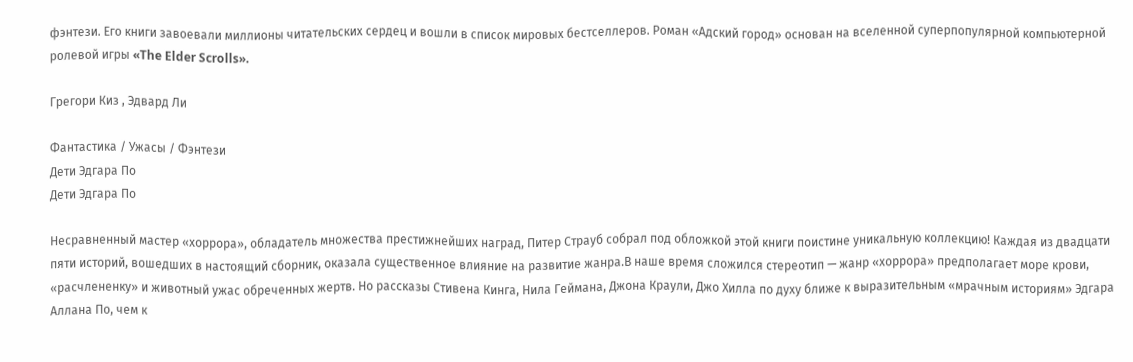фэнтези. Его книги завоевали миллионы читательских сердец и вошли в список мировых бестселлеров. Роман «Адский город» основан на вселенной суперпопулярной компьютерной ролевой игры «The Elder Scrolls».

Грегори Киз , Эдвард Ли

Фантастика / Ужасы / Фэнтези
Дети Эдгара По
Дети Эдгара По

Несравненный мастер «хоррора», обладатель множества престижнейших наград, Питер Страуб собрал под обложкой этой книги поистине уникальную коллекцию! Каждая из двадцати пяти историй, вошедших в настоящий сборник, оказала существенное влияние на развитие жанра.В наше время сложился стереотип — жанр «хоррора» предполагает море крови, «расчлененку» и животный ужас обреченных жертв. Но рассказы Стивена Кинга, Нила Геймана, Джона Краули, Джо Хилла по духу ближе к выразительным «мрачным историям» Эдгара Аллана По, чем к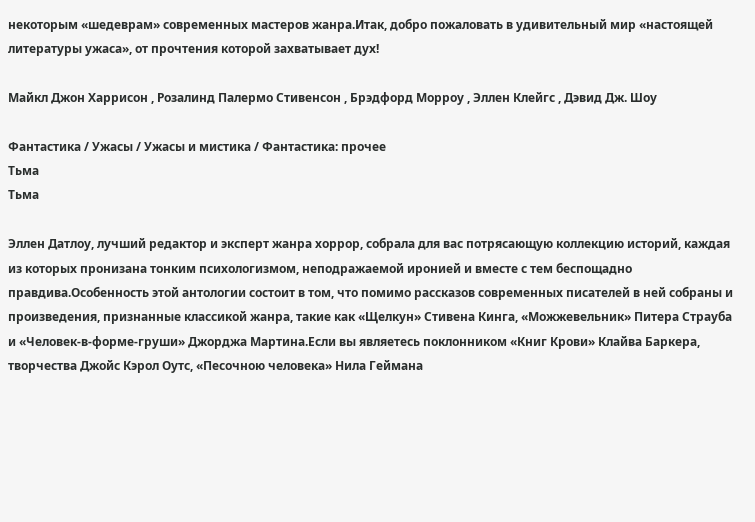некоторым «шедеврам» современных мастеров жанра.Итак, добро пожаловать в удивительный мир «настоящей литературы ужаса», от прочтения которой захватывает дух!

Майкл Джон Харрисон , Розалинд Палермо Стивенсон , Брэдфорд Морроу , Эллен Клейгс , Дэвид Дж. Шоу

Фантастика / Ужасы / Ужасы и мистика / Фантастика: прочее
Тьма
Тьма

Эллен Датлоу, лучший редактор и эксперт жанра хоррор, собрала для вас потрясающую коллекцию историй, каждая из которых пронизана тонким психологизмом, неподражаемой иронией и вместе с тем беспощадно правдива.Особенность этой антологии состоит в том, что помимо рассказов современных писателей в ней собраны и произведения, признанные классикой жанра, такие как «Щелкун» Стивена Кинга, «Можжевельник» Питера Страуба и «Человек-в-форме-груши» Джорджа Мартина.Если вы являетесь поклонником «Книг Крови» Клайва Баркера, творчества Джойс Кэрол Оутс, «Песочною человека» Нила Геймана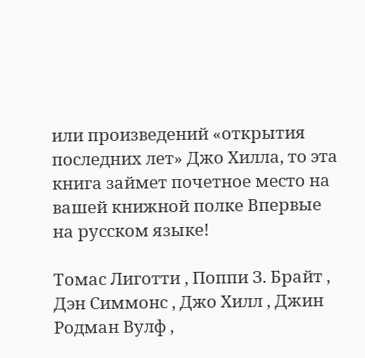или произведений «открытия последних лет» Джо Хилла, то эта книга займет почетное место на вашей книжной полке Впервые на русском языке!

Томас Лиготти , Поппи З. Брайт , Дэн Симмонс , Джо Хилл , Джин Родман Вулф ,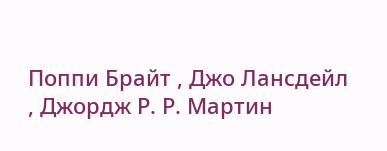Поппи Брайт , Джо Лансдейл , Джордж Р. Р. Мартин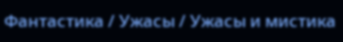Фантастика / Ужасы / Ужасы и мистика